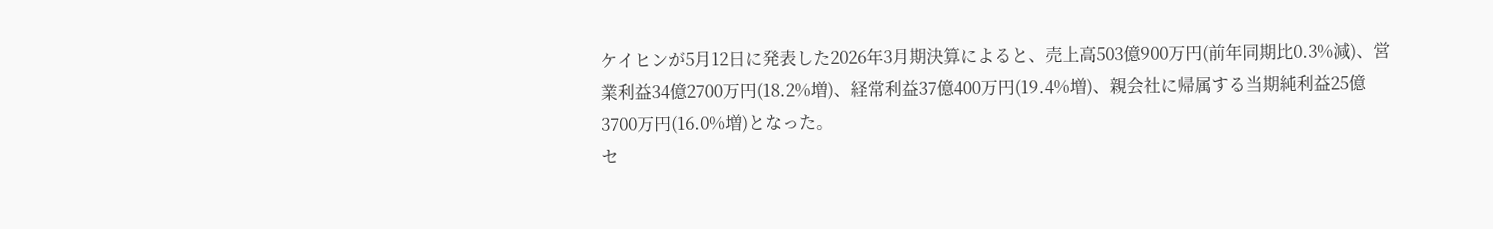ケイヒンが5月12日に発表した2026年3月期決算によると、売上高503億900万円(前年同期比0.3%減)、営業利益34億2700万円(18.2%増)、経常利益37億400万円(19.4%増)、親会社に帰属する当期純利益25億3700万円(16.0%増)となった。
セ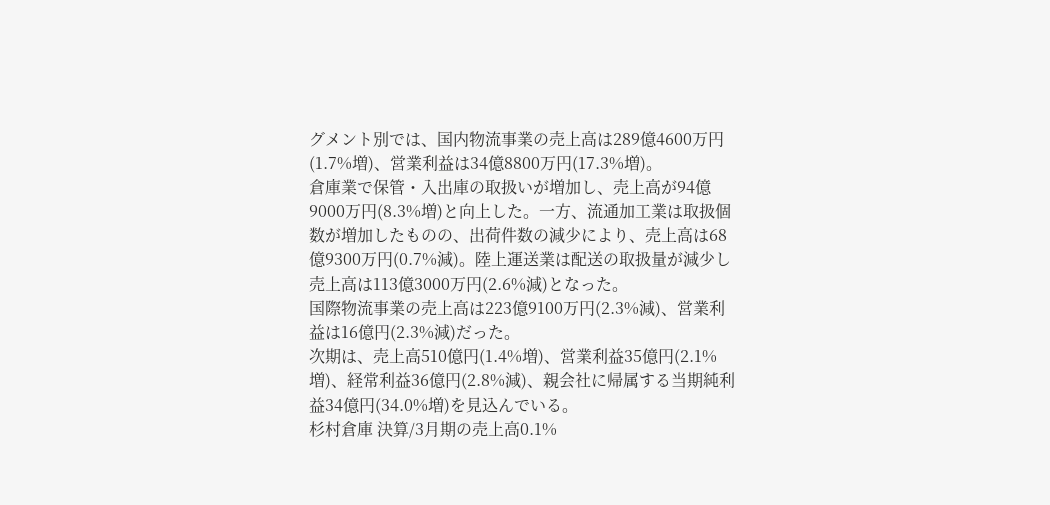グメント別では、国内物流事業の売上高は289億4600万円(1.7%増)、営業利益は34億8800万円(17.3%増)。
倉庫業で保管・入出庫の取扱いが増加し、売上高が94億9000万円(8.3%増)と向上した。一方、流通加工業は取扱個数が増加したものの、出荷件数の減少により、売上高は68億9300万円(0.7%減)。陸上運送業は配送の取扱量が減少し売上高は113億3000万円(2.6%減)となった。
国際物流事業の売上高は223億9100万円(2.3%減)、営業利益は16億円(2.3%減)だった。
次期は、売上高510億円(1.4%増)、営業利益35億円(2.1%増)、経常利益36億円(2.8%減)、親会社に帰属する当期純利益34億円(34.0%増)を見込んでいる。
杉村倉庫 決算/3月期の売上高0.1%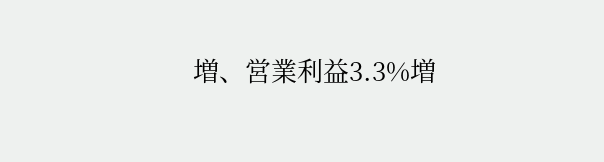増、営業利益3.3%増